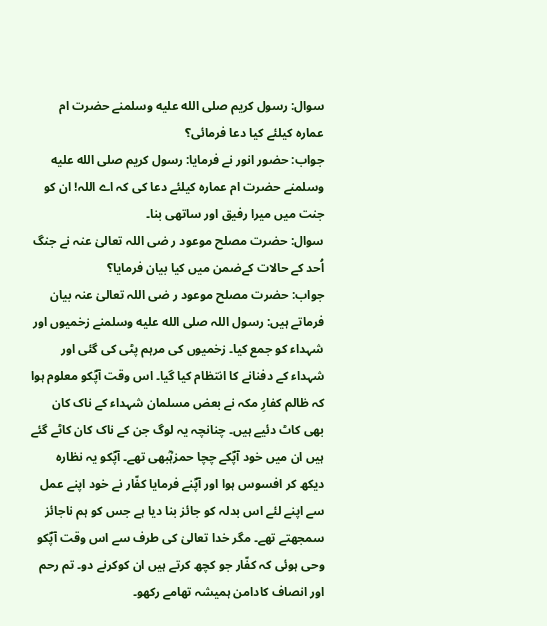سوال: رسول کریم صلى الله عليه وسلمنے حضرت ام عمارہ کیلئے کیا دعا فرمائی؟
جواب: حضور انور نے فرمایا: رسول کریم صلى الله عليه وسلمنے حضرت ام عمارہ کیلئے دعا کی کہ اے اللہ! ان کو جنت میں میرا رفیق اور ساتھی بنا۔
سوال: حضرت مصلح موعود ر ضی اللہ تعالیٰ عنہ نے جنگ اُحد کے حالات کےضمن میں کیا بیان فرمایا؟
جواب: حضرت مصلح موعود ر ضی اللہ تعالیٰ عنہ بیان فرماتے ہیں: رسول اللہ صلى الله عليه وسلمنے زخمیوں اور شہداء کو جمع کیا۔ زخمیوں کی مرہم پٹی کی گئی اور شہداء کے دفنانے کا انتظام کیا گیا۔ اس وقت آپؐکو معلوم ہوا کہ ظالم کفارِ مکہ نے بعض مسلمان شہداء کے ناک کان بھی کاٹ دئیے ہیں۔ چنانچہ یہ لوگ جن کے ناک کان کاٹے گئے ہیں ان میں خود آپؐکے چچا حمزہؓبھی تھے۔ آپؐکو یہ نظارہ دیکھ کر افسوس ہوا اور آپؐنے فرمایا کفّار نے خود اپنے عمل سے اپنے لئے اس بدلہ کو جائز بنا دیا ہے جس کو ہم ناجائز سمجھتے تھے۔ مگر خدا تعالیٰ کی طرف سے اس وقت آپؐکو وحی ہوئی کہ کفّار جو کچھ کرتے ہیں ان کوکرنے دو۔ تم رحم اور انصاف کادامن ہمیشہ تھامے رکھو۔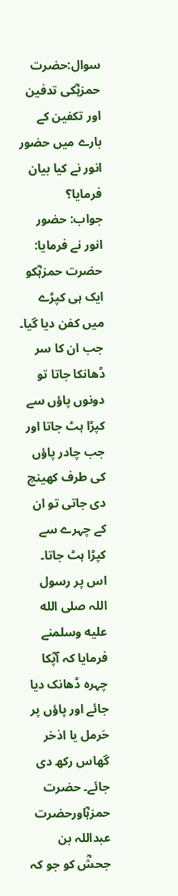سوال:حضرت حمزہؓکی تدفین اور تکفین کے بارے میں حضور انور نے کیا بیان فرمایا؟
جواب: حضور انور نے فرمایا: حضرت حمزہؓکو ایک ہی کپڑے میں کفن دیا گیا۔ جب ان کا سر ڈھانکا جاتا تو دونوں پاؤں سے کپڑا ہٹ جاتا اور جب چادر پاؤں کی طرف کھینچ دی جاتی تو ان کے چہرے سے کپڑا ہٹ جاتا۔ اس پر رسول اللہ صلى الله عليه وسلمنے فرمایا کہ آپؓکا چہرہ ڈھانک دیا جائے اور پاؤں پر حَرمل یا اذخر گھاس رکھ دی جائے۔ حضرت حمزہؓاورحضرت عبداللہ بن جحشؓ کو جو کہ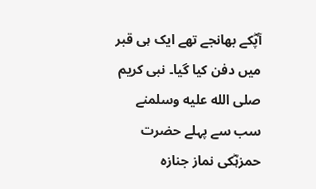آپؓکے بھانجے تھے ایک ہی قبر میں دفن کیا گیا۔ نبی کریم صلى الله عليه وسلمنے سب سے پہلے حضرت حمزہؓکی نماز جنازہ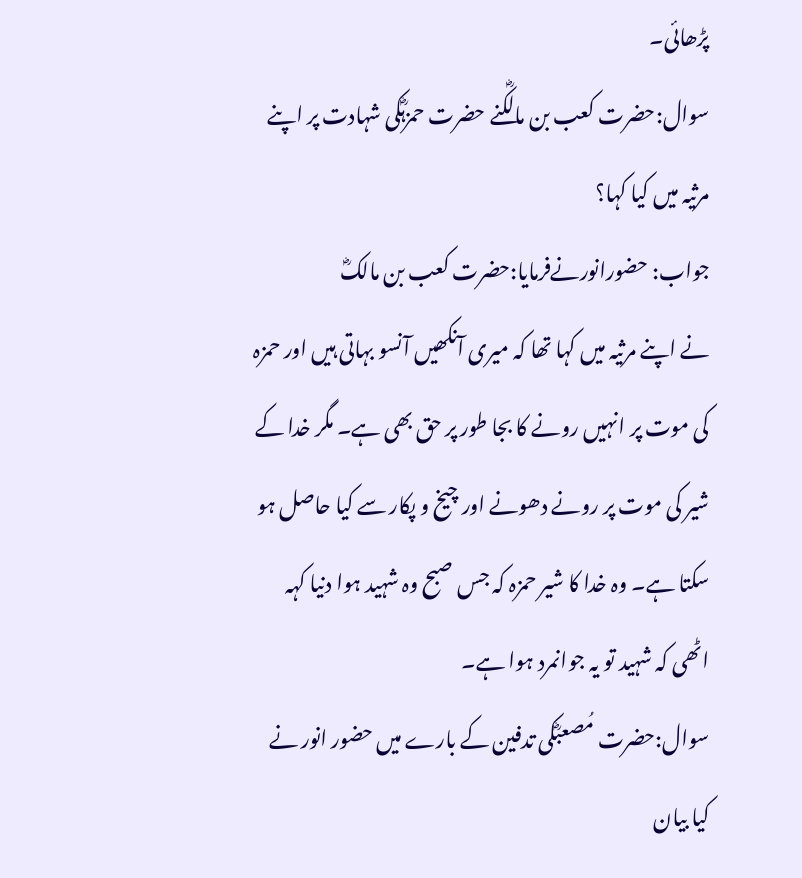پڑھائی۔
سوال:حضرت کعب بن مالکؓنے حضرت حمزہؓکی شہادت پر اپنے مرثیہ میں کیا کہا؟
جواب: حضورانورنےفرمایا:حضرت کعب بن مالکؓ
نے اپنے مرثیہ میں کہا تھا کہ میری آنکھیں آنسو بہاتی ہیں اور حمزہ کی موت پر انہیں رونے کا بجا طور پر حق بھی ہے۔ مگر خدا کے شیر کی موت پر رونے دھونے اور چیخ و پکار سے کیا حاصل ہو سکتا ہے۔ وہ خدا کا شیر حمزہ کہ جس صبح وہ شہید ہوا دنیا کہہ اٹھی کہ شہید تو یہ جوانمرد ہوا ہے۔
سوال:حضرت مُصعبؓکی تدفین کے بارے میں حضور انور نے کیا بیان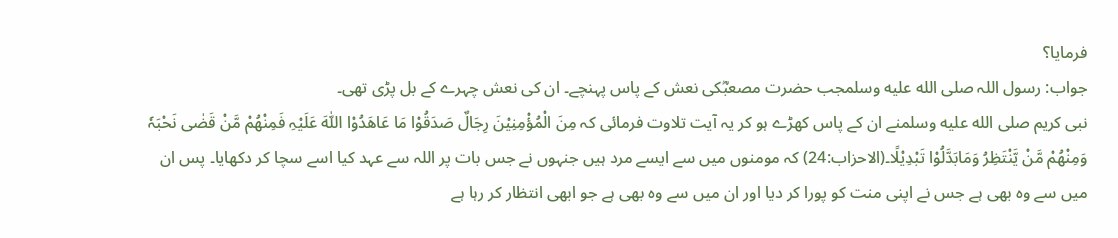فرمایا؟
جواب: رسول اللہ صلى الله عليه وسلمجب حضرت مصعبؓکی نعش کے پاس پہنچے۔ ان کی نعش چہرے کے بل پڑی تھی۔
نبی کریم صلى الله عليه وسلمنے ان کے پاس کھڑے ہو کر یہ آیت تلاوت فرمائی کہ مِنَ الْمُؤْمِنِیْنَ رِجَالٌ صَدَقُوْا مَا عَاھَدُوْا اللّٰہَ عَلَیْہِ فَمِنْھُمْ مَّنْ قَضٰی نَحْبَہٗ وَمِنْھُمْ مَّنْ یَّنْتَظِرُ وَمَابَدَّلُوْا تَبْدِیْلًا۔(الاحزاب:24) کہ مومنوں میں سے ایسے مرد ہیں جنہوں نے جس بات پر اللہ سے عہد کیا اسے سچا کر دکھایا۔ پس ان میں سے وہ بھی ہے جس نے اپنی منت کو پورا کر دیا اور ان میں سے وہ بھی ہے جو ابھی انتظار کر رہا ہے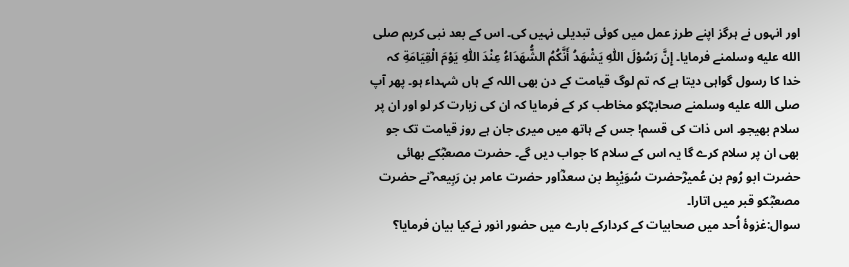اور انہوں نے ہرگز اپنے طرز عمل میں کوئی تبدیلی نہیں کی۔ اس کے بعد نبی کریم صلى الله عليه وسلمنے فرمایا۔ إِنَّ رَسُوْلَ اللّٰهِ يَشْهَدُ أَنَّكُمُ الشُّهَدَاءُ عِنْدَ اللّٰهِ يَوْمَ الْقِيَامَةِ کہ خدا کا رسول گواہی دیتا ہے کہ تم لوگ قیامت کے دن بھی اللہ کے ہاں شہداء ہو۔ پھر آپ صلى الله عليه وسلمنے صحابہؓکو مخاطب کر کے فرمایا کہ ان کی زیارت کر لو اور ان پر سلام بھیجو۔ اس ذات کی قسم! جس کے ہاتھ میں میری جان ہے روز قیامت تک جو بھی ان پر سلام کرے گا یہ اس کے سلام کا جواب دیں گے۔ حضرت مصعبؓکے بھائی حضرت ابو رُوم بن عُمیرؓحضرت سُوَیْبِط بن سعدؓاور حضرت عامر بن رَبِیعہ ؓنے حضرت مصعبؓکو قبر میں اتارا۔
سوال:غزوۂ اُحد میں صحابیات کے کردارکے بارے میں حضور انور نےکیا بیان فرمایا؟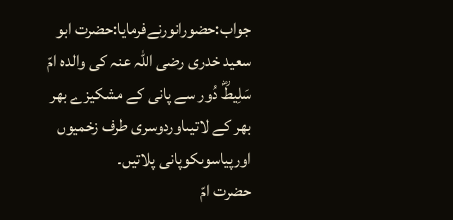جواب:حضورانورنےفرمایا:حضرت ابو سعید خدری رضی اللہ عنہ کی والدہ امّ سَلِیطؓ دُور سے پانی کے مشکیزے بھر بھر کے لاتیںاوردوسری طرف زخمیوں اورپیاسوںکوپانی پلاتیں۔
حضرت امّ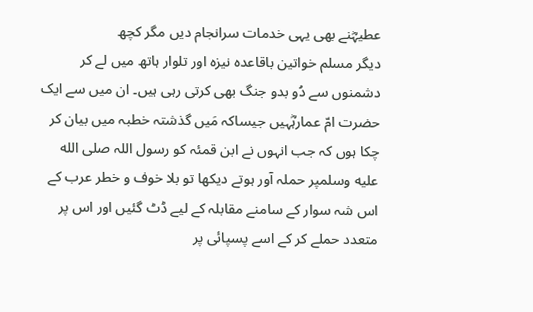عطیہؓنے بھی یہی خدمات سرانجام دیں مگر کچھ
دیگر مسلم خواتین باقاعدہ نیزہ اور تلوار ہاتھ میں لے کر دشمنوں سے دُو بدو جنگ بھی کرتی رہی ہیں۔ ان میں سے ایک حضرت امّ عمارہؓہیں جیساکہ مَیں گذشتہ خطبہ میں بیان کر چکا ہوں کہ جب انہوں نے ابن قمئہ کو رسول اللہ صلى الله عليه وسلمپر حملہ آور ہوتے دیکھا تو بلا خوف و خطر عرب کے اس شہ سوار کے سامنے مقابلہ کے لیے ڈٹ گئیں اور اس پر متعدد حملے کر کے اسے پسپائی پر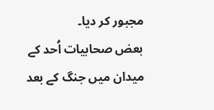مجبور کر دیا۔
بعض صحابیات اُحد کے میدان میں جنگ کے بعد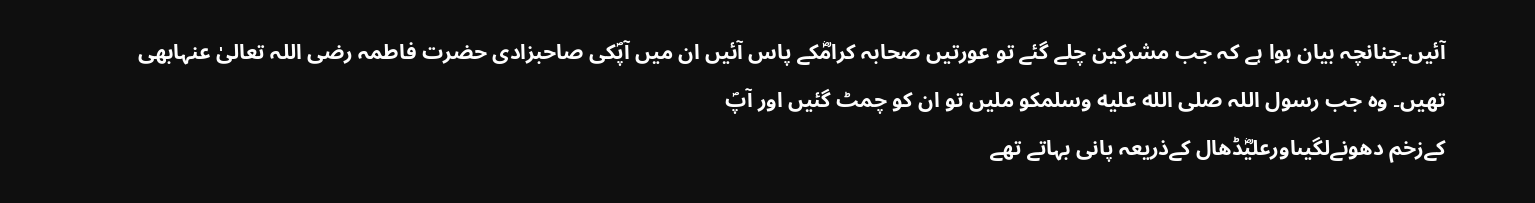آئیں۔چنانچہ بیان ہوا ہے کہ جب مشرکین چلے گئے تو عورتیں صحابہ کرامؓکے پاس آئیں ان میں آپؐکی صاحبزادی حضرت فاطمہ رضی اللہ تعالیٰ عنہابھی تھیں۔ وہ جب رسول اللہ صلى الله عليه وسلمکو ملیں تو ان کو چمٹ گئیں اور آپؐ
کےزخم دھونےلگیںاورعلیؓڈھال کےذریعہ پانی بہاتے تھے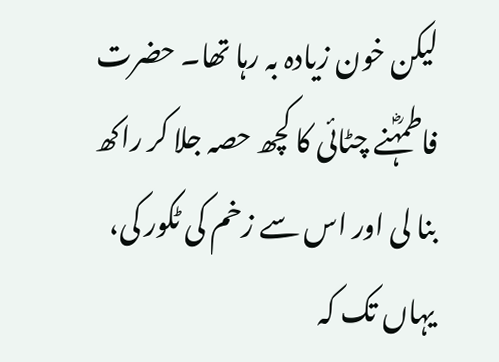لیکن خون زیادہ بہ رہا تھا۔ حضرت فاطمہؓنے چٹائی کا کچھ حصہ جلا کر راکھ بنا لی اور اس سے زخم کی ٹکور کی، یہاں تک کہ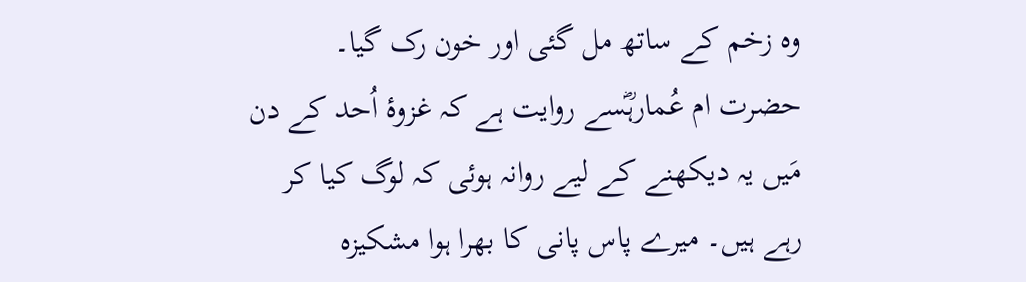وہ زخم کے ساتھ مل گئی اور خون رک گیا۔
حضرت ام عُمارہؓسے روایت ہے کہ غزوۂ اُحد کے دن مَیں یہ دیکھنے کے لیے روانہ ہوئی کہ لوگ کیا کر رہے ہیں۔ میرے پاس پانی کا بھرا ہوا مشکیزہ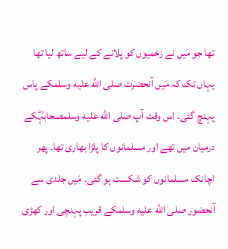تھا جو مَیں نے زخمیوں کو پلانے کے لیے ساتھ لیا تھا یہاں تک کہ مَیں آنحضرت صلى الله عليه وسلمکے پاس پہنچ گئی۔ اس وقت آپ صلى الله عليه وسلمصحابہؓکے درمیان میں تھے اور مسلمانوں کا پلڑا بھاری تھا۔ پھر اچانک مسلمانوں کو شکست ہو گئی۔ مَیں جلدی سے آنحضور صلى الله عليه وسلمکے قریب پہنچی اور کھڑی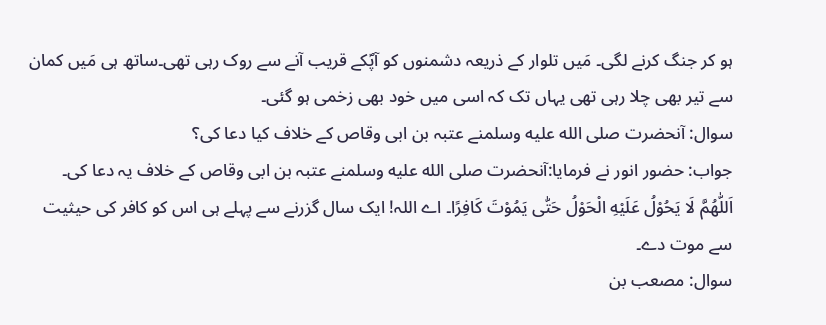ہو کر جنگ کرنے لگی۔ مَیں تلوار کے ذریعہ دشمنوں کو آپؐکے قریب آنے سے روک رہی تھی۔ساتھ ہی مَیں کمان سے تیر بھی چلا رہی تھی یہاں تک کہ اسی میں خود بھی زخمی ہو گئی۔
سوال: آنحضرت صلى الله عليه وسلمنے عتبہ بن ابی وقاص کے خلاف کیا دعا کی؟
جواب: حضور انور نے فرمایا:آنحضرت صلى الله عليه وسلمنے عتبہ بن ابی وقاص کے خلاف یہ دعا کی۔ اَللّٰهُمَّ لَا يَحُوْلُ عَلَيْهِ الْحَوْلُ حَتّٰى يَمُوْتَ كَافِرًا۔ اے اللہ! ایک سال گزرنے سے پہلے ہی اس کو کافر کی حیثیت سے موت دے۔
سوال: مصعب بن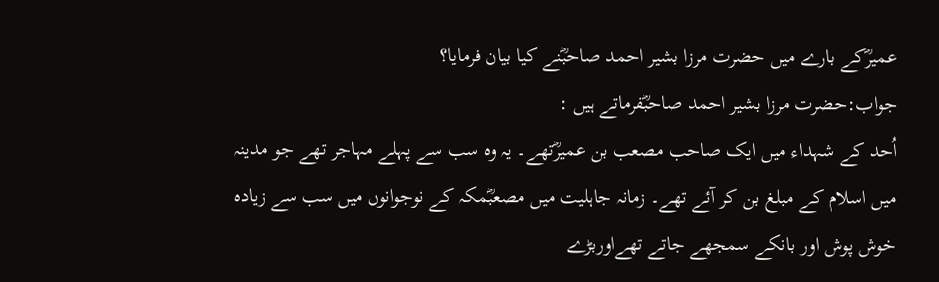عمیرؓکے بارے میں حضرت مرزا بشیر احمد صاحبؓنے کیا بیان فرمایا؟
جواب:حضرت مرزا بشیر احمد صاحبؓفرماتے ہیں :
اُحد کے شہداء میں ایک صاحب مصعب بن عمیرؓتھے۔ یہ وہ سب سے پہلے مہاجر تھے جو مدینہ میں اسلام کے مبلغ بن کر آئے تھے۔ زمانہ جاہلیت میں مصعبؓمکہ کے نوجوانوں میں سب سے زیادہ خوش پوش اور بانکے سمجھے جاتے تھےاوربڑے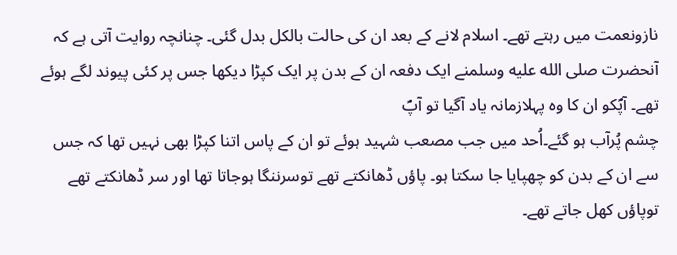نازونعمت میں رہتے تھے۔ اسلام لانے کے بعد ان کی حالت بالکل بدل گئی۔ چنانچہ روایت آتی ہے کہ آنحضرت صلى الله عليه وسلمنے ایک دفعہ ان کے بدن پر ایک کپڑا دیکھا جس پر کئی پیوند لگے ہوئے تھے۔ آپؐکو ان کا وہ پہلازمانہ یاد آگیا تو آپؐ
چشم پُرآب ہو گئے۔اُحد میں جب مصعب شہید ہوئے تو ان کے پاس اتنا کپڑا بھی نہیں تھا کہ جس سے ان کے بدن کو چھپایا جا سکتا ہو۔ پاؤں ڈھانکتے تھے توسرننگا ہوجاتا تھا اور سر ڈھانکتے تھے توپاؤں کھل جاتے تھے۔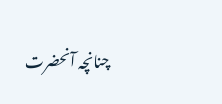چنانچہ آنحضرت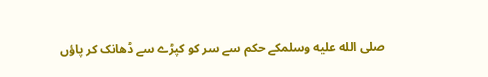صلى الله عليه وسلمکے حکم سے سر کو کپڑے سے ڈھانک کر پاؤں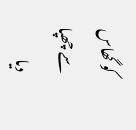کو گھاس سے چھپا دیا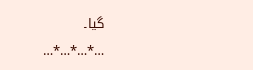گیا۔
…٭…٭…٭…